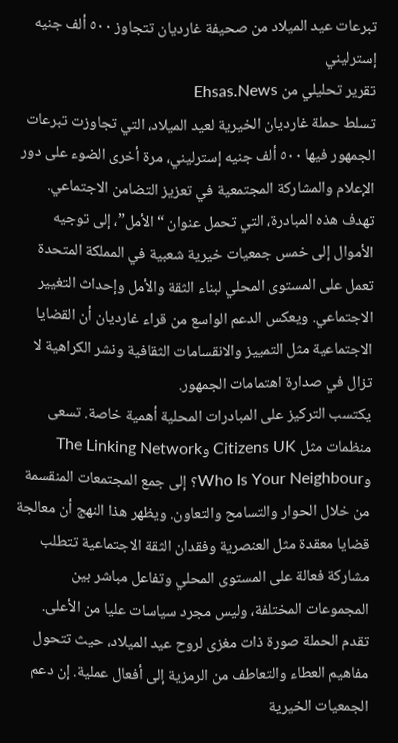تبرعات عيد الميلاد من صحيفة غارديان تتجاوز ٥٠٠ ألف جنيه إسترليني
تقرير تحليلي من Ehsas.News
تسلط حملة غارديان الخيرية لعيد الميلاد، التي تجاوزت تبرعات الجمهور فيها ٥٠٠ ألف جنيه إسترليني، مرة أخرى الضوء على دور الإعلام والمشاركة المجتمعية في تعزيز التضامن الاجتماعي. تهدف هذه المبادرة، التي تحمل عنوان “الأمل”، إلى توجيه الأموال إلى خمس جمعيات خيرية شعبية في المملكة المتحدة تعمل على المستوى المحلي لبناء الثقة والأمل وإحداث التغيير الاجتماعي. ويعكس الدعم الواسع من قراء غارديان أن القضايا الاجتماعية مثل التمييز والانقسامات الثقافية ونشر الكراهية لا تزال في صدارة اهتمامات الجمهور.
يكتسب التركيز على المبادرات المحلية أهمية خاصة. تسعى منظمات مثل Citizens UK وThe Linking Network وWho Is Your Neighbour؟ إلى جمع المجتمعات المنقسمة من خلال الحوار والتسامح والتعاون. ويظهر هذا النهج أن معالجة قضايا معقدة مثل العنصرية وفقدان الثقة الاجتماعية تتطلب مشاركة فعالة على المستوى المحلي وتفاعل مباشر بين المجموعات المختلفة، وليس مجرد سياسات عليا من الأعلى.
تقدم الحملة صورة ذات مغزى لروح عيد الميلاد، حيث تتحول مفاهيم العطاء والتعاطف من الرمزية إلى أفعال عملية. إن دعم الجمعيات الخيرية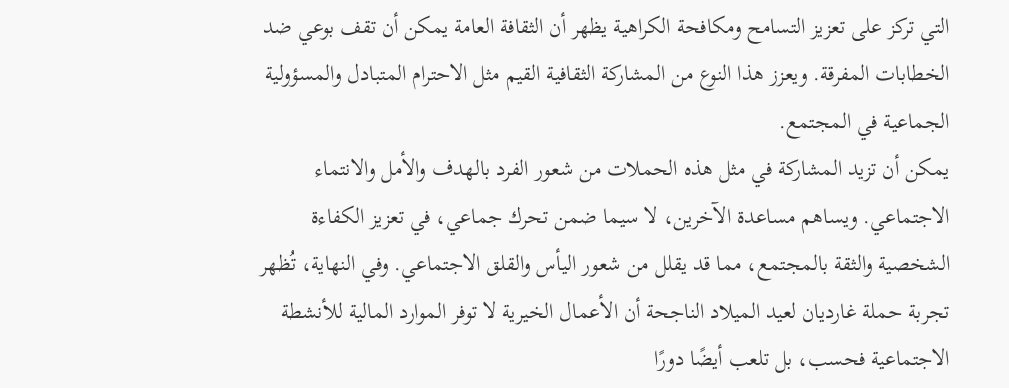التي تركز على تعزيز التسامح ومكافحة الكراهية يظهر أن الثقافة العامة يمكن أن تقف بوعي ضد الخطابات المفرقة. ويعزز هذا النوع من المشاركة الثقافية القيم مثل الاحترام المتبادل والمسؤولية الجماعية في المجتمع.
يمكن أن تزيد المشاركة في مثل هذه الحملات من شعور الفرد بالهدف والأمل والانتماء الاجتماعي. ويساهم مساعدة الآخرين، لا سيما ضمن تحرك جماعي، في تعزيز الكفاءة الشخصية والثقة بالمجتمع، مما قد يقلل من شعور اليأس والقلق الاجتماعي. وفي النهاية، تُظهر تجربة حملة غارديان لعيد الميلاد الناجحة أن الأعمال الخيرية لا توفر الموارد المالية للأنشطة الاجتماعية فحسب، بل تلعب أيضًا دورًا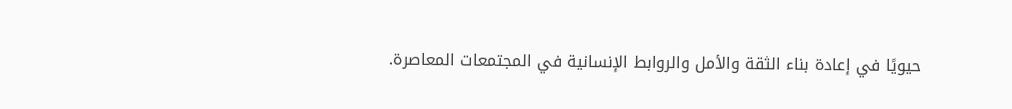حيويًا في إعادة بناء الثقة والأمل والروابط الإنسانية في المجتمعات المعاصرة.